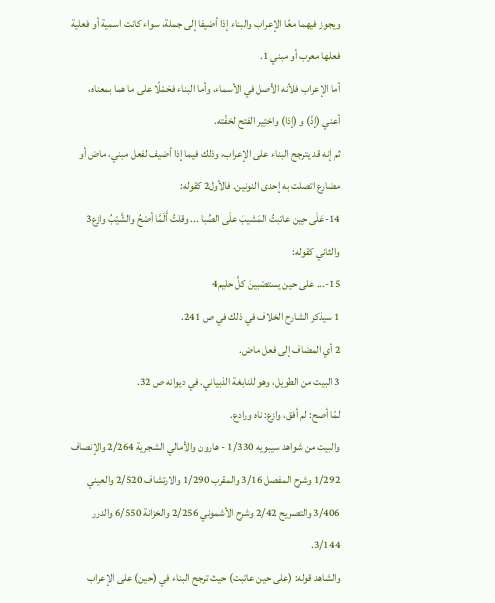ويجوز فيهما معًا الإعراب والبناء إذا أضيفا إلى جملة، سواء كانت اسمية أو فعلية فعلها معرب أو مبني 1.
أما الإعراب فلأنه الأصل في الأسماء، وأما البناء فحَمْلًا على ما هما بمعناه، أعني (إذْ) و (إذا) واختِير الفتح لخفّته.
ثم إنه قد يترجح البناء على الإعراب، وذلك فيما إذا أضيف لفعل مبني، ماض أو مضارع اتصلت به إحدى النونين. فالأول2 كقوله:
14-عَلَى حِين عاتبتُ المَشيبَ علَى الصِّبا ... وقلتُ أَلَمَّا أصْحُ والشَّيْبُ وازع3
والثاني كقوله:
15-... على حين يستصْبينَ كلَّ حليم4
1 سيذكر الشارح الخلاف في ذلك في ص 241.
2 أي المضاف إلى فعل ماض.
3 البيت من الطويل، وهو للنابغة الذبياني. في ديوانه ص 32.
لمّا أصح: لم أفق، وازع: ناه ورادع.
والبيت من شواهد سيبويه 1/330 - هارون والأمالي الشجرية 2/264 والإنصاف 1/292 وشرح المفصل 3/16 والمقرب 1/290 والارتشاف 2/520 والعيني 3/406 والتصريح 2/42 وشرح الأشموني 2/256 والخزانة 6/550 والدرر 3/144.
والشاهد قوله: (على حين عاتبت) حيث ترجح البناء في (حين) على الإعراب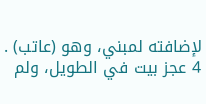لإضافته لمبني، وهو (عاتب) .
4 عجز بيت في الطويل، ولم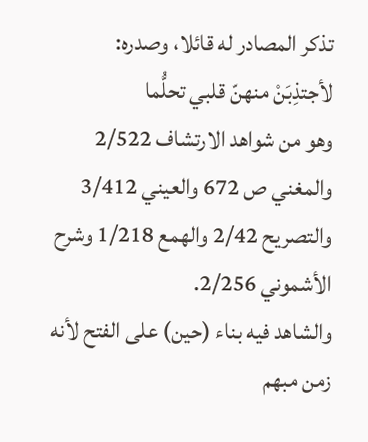تذكر المصادر له قائلا، وصدره:
لأجتذِبَنْ منهنّ قلبي تحلُّما
وهو من شواهد الارتشاف 2/522 والمغني ص 672 والعيني 3/412 والتصريح 2/42 والهمع 1/218 وشرح الأشموني 2/256.
والشاهد فيه بناء (حين) على الفتح لأنه زمن مبهم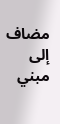مضاف إلى مبني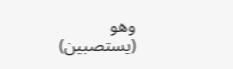وهو (يستصبين)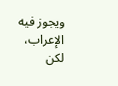ويجوز فيه الإعراب، لكن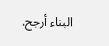البناء أرجح.